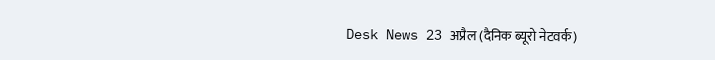Desk News 23 अप्रैल (दैनिक ब्यूरो नेटवर्क)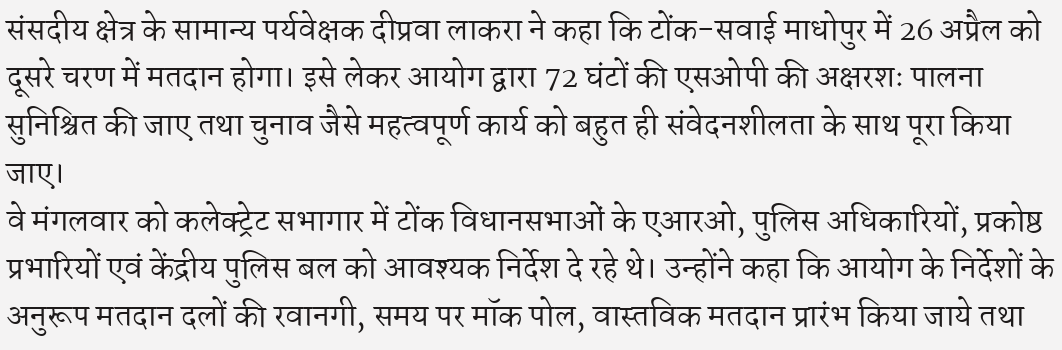संसदीय क्षेत्र के सामान्य पर्यवेक्षक दीप्रवा लाकरा ने कहा कि टोंक-सवाई माधोपुर में 26 अप्रैल को दूसरे चरण में मतदान होगा। इसे लेकर आयोग द्वारा 72 घंटों की एसओपी की अक्षरशः पालना सुनिश्चित की जाए तथा चुनाव जैसे महत्वपूर्ण कार्य को बहुत ही संवेदनशीलता के साथ पूरा किया जाए।
वे मंगलवार को कलेक्ट्रेट सभागार में टोंक विधानसभाओं के एआरओ, पुलिस अधिकारियों, प्रकोष्ठ प्रभारियों एवं केंद्रीय पुलिस बल को आवश्यक निर्देश दे रहे थे। उन्होंने कहा कि आयोग के निर्देशों के अनुरूप मतदान दलों की रवानगी, समय पर मॉक पोल, वास्तविक मतदान प्रारंभ किया जाये तथा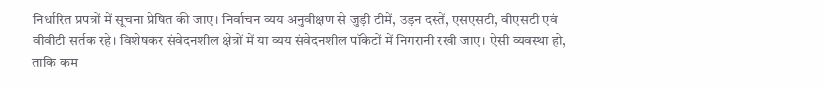निर्धारित प्रपत्रों में सूचना प्रेषित की जाए। निर्वाचन व्यय अनुवीक्षण से जुड़ी टीमें, उड़न दस्तें, एसएसटी, वीएसटी एवं वीवीटी सर्तक रहे। विशेषकर संवेदनशील क्षेत्रों में या व्यय संवेदनशील पॉकेटों में निगरानी रखी जाए। ऐसी व्यवस्था हो, ताकि कम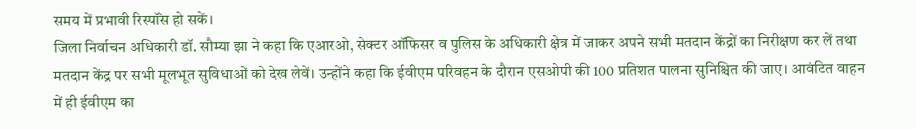समय में प्रभावी रिस्पॉंस हो सकें।
जिला निर्वाचन अधिकारी डॉ. सौम्या झा ने कहा कि एआरओ, सेक्टर ऑफिसर व पुलिस के अधिकारी क्षेत्र में जाकर अपने सभी मतदान केंद्रों का निरीक्षण कर लें तथा मतदान केंद्र पर सभी मूलभूत सुविधाओं को देख लेवें। उन्होंने कहा कि ईवीएम परिवहन के दौरान एसओपी की 100 प्रतिशत पालना सुनिश्चित की जाए। आवंटित वाहन में ही ईवीएम का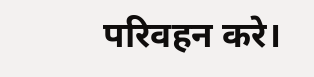परिवहन करे।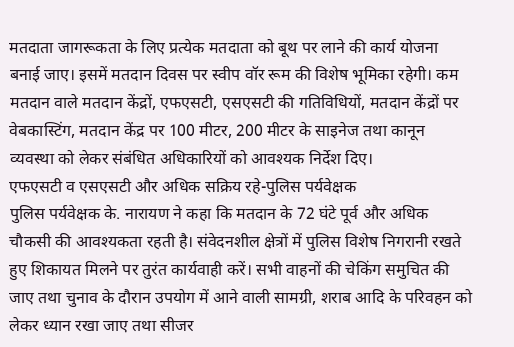मतदाता जागरूकता के लिए प्रत्येक मतदाता को बूथ पर लाने की कार्य योजना बनाई जाए। इसमें मतदान दिवस पर स्वीप वॉर रूम की विशेष भूमिका रहेगी। कम मतदान वाले मतदान केंद्रों, एफएसटी, एसएसटी की गतिविधियों, मतदान केंद्रों पर वेबकास्टिंग, मतदान केंद्र पर 100 मीटर, 200 मीटर के साइनेज तथा कानून व्यवस्था को लेकर संबंधित अधिकारियों को आवश्यक निर्देश दिए।
एफएसटी व एसएसटी और अधिक सक्रिय रहे-पुलिस पर्यवेक्षक
पुलिस पर्यवेक्षक के. नारायण ने कहा कि मतदान के 72 घंटे पूर्व और अधिक चौकसी की आवश्यकता रहती है। संवेदनशील क्षेत्रों में पुलिस विशेष निगरानी रखते हुए शिकायत मिलने पर तुरंत कार्यवाही करें। सभी वाहनों की चेकिंग समुचित की जाए तथा चुनाव के दौरान उपयोग में आने वाली सामग्री, शराब आदि के परिवहन को लेकर ध्यान रखा जाए तथा सीजर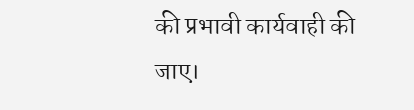की प्रभावी कार्यवाही की जाए।